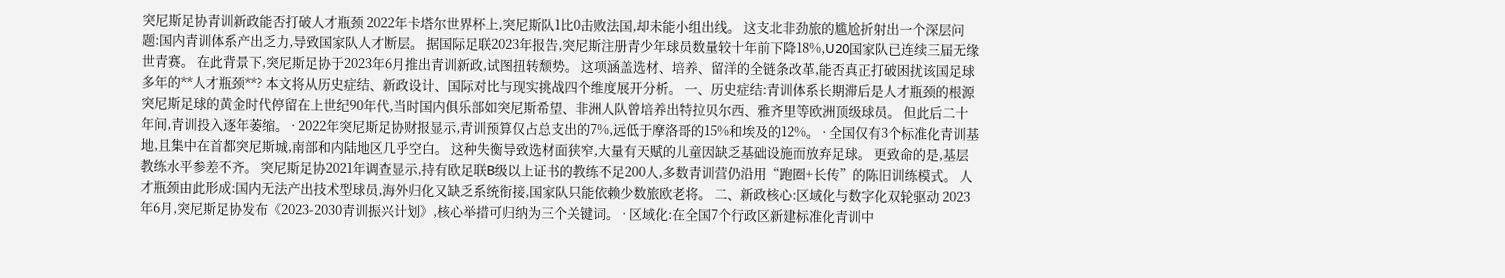突尼斯足协青训新政能否打破人才瓶颈 2022年卡塔尔世界杯上,突尼斯队1比0击败法国,却未能小组出线。 这支北非劲旅的尴尬折射出一个深层问题:国内青训体系产出乏力,导致国家队人才断层。 据国际足联2023年报告,突尼斯注册青少年球员数量较十年前下降18%,U20国家队已连续三届无缘世青赛。 在此背景下,突尼斯足协于2023年6月推出青训新政,试图扭转颓势。 这项涵盖选材、培养、留洋的全链条改革,能否真正打破困扰该国足球多年的**人才瓶颈**? 本文将从历史症结、新政设计、国际对比与现实挑战四个维度展开分析。 一、历史症结:青训体系长期滞后是人才瓶颈的根源 突尼斯足球的黄金时代停留在上世纪90年代,当时国内俱乐部如突尼斯希望、非洲人队曾培养出特拉贝尔西、雅齐里等欧洲顶级球员。 但此后二十年间,青训投入逐年萎缩。 · 2022年突尼斯足协财报显示,青训预算仅占总支出的7%,远低于摩洛哥的15%和埃及的12%。 · 全国仅有3个标准化青训基地,且集中在首都突尼斯城,南部和内陆地区几乎空白。 这种失衡导致选材面狭窄,大量有天赋的儿童因缺乏基础设施而放弃足球。 更致命的是,基层教练水平参差不齐。 突尼斯足协2021年调查显示,持有欧足联B级以上证书的教练不足200人,多数青训营仍沿用“跑圈+长传”的陈旧训练模式。 人才瓶颈由此形成:国内无法产出技术型球员,海外归化又缺乏系统衔接,国家队只能依赖少数旅欧老将。 二、新政核心:区域化与数字化双轮驱动 2023年6月,突尼斯足协发布《2023-2030青训振兴计划》,核心举措可归纳为三个关键词。 · 区域化:在全国7个行政区新建标准化青训中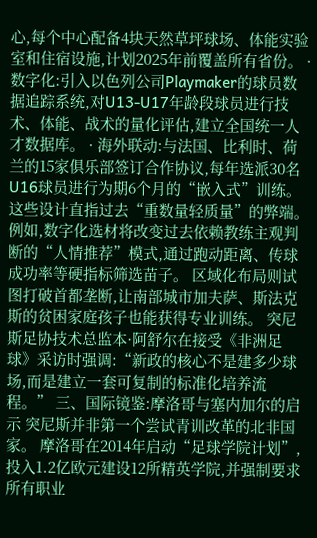心,每个中心配备4块天然草坪球场、体能实验室和住宿设施,计划2025年前覆盖所有省份。 · 数字化:引入以色列公司Playmaker的球员数据追踪系统,对U13-U17年龄段球员进行技术、体能、战术的量化评估,建立全国统一人才数据库。 · 海外联动:与法国、比利时、荷兰的15家俱乐部签订合作协议,每年选派30名U16球员进行为期6个月的“嵌入式”训练。 这些设计直指过去“重数量轻质量”的弊端。 例如,数字化选材将改变过去依赖教练主观判断的“人情推荐”模式,通过跑动距离、传球成功率等硬指标筛选苗子。 区域化布局则试图打破首都垄断,让南部城市加夫萨、斯法克斯的贫困家庭孩子也能获得专业训练。 突尼斯足协技术总监本·阿舒尔在接受《非洲足球》采访时强调:“新政的核心不是建多少球场,而是建立一套可复制的标准化培养流程。” 三、国际镜鉴:摩洛哥与塞内加尔的启示 突尼斯并非第一个尝试青训改革的北非国家。 摩洛哥在2014年启动“足球学院计划”,投入1.2亿欧元建设12所精英学院,并强制要求所有职业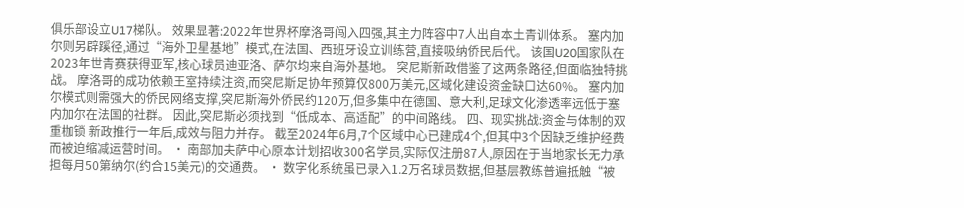俱乐部设立U17梯队。 效果显著:2022年世界杯摩洛哥闯入四强,其主力阵容中7人出自本土青训体系。 塞内加尔则另辟蹊径,通过“海外卫星基地”模式,在法国、西班牙设立训练营,直接吸纳侨民后代。 该国U20国家队在2023年世青赛获得亚军,核心球员迪亚洛、萨尔均来自海外基地。 突尼斯新政借鉴了这两条路径,但面临独特挑战。 摩洛哥的成功依赖王室持续注资,而突尼斯足协年预算仅800万美元,区域化建设资金缺口达60%。 塞内加尔模式则需强大的侨民网络支撑,突尼斯海外侨民约120万,但多集中在德国、意大利,足球文化渗透率远低于塞内加尔在法国的社群。 因此,突尼斯必须找到“低成本、高适配”的中间路线。 四、现实挑战:资金与体制的双重枷锁 新政推行一年后,成效与阻力并存。 截至2024年6月,7个区域中心已建成4个,但其中3个因缺乏维护经费而被迫缩减运营时间。 · 南部加夫萨中心原本计划招收300名学员,实际仅注册87人,原因在于当地家长无力承担每月50第纳尔(约合15美元)的交通费。 · 数字化系统虽已录入1.2万名球员数据,但基层教练普遍抵触“被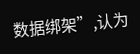数据绑架”,认为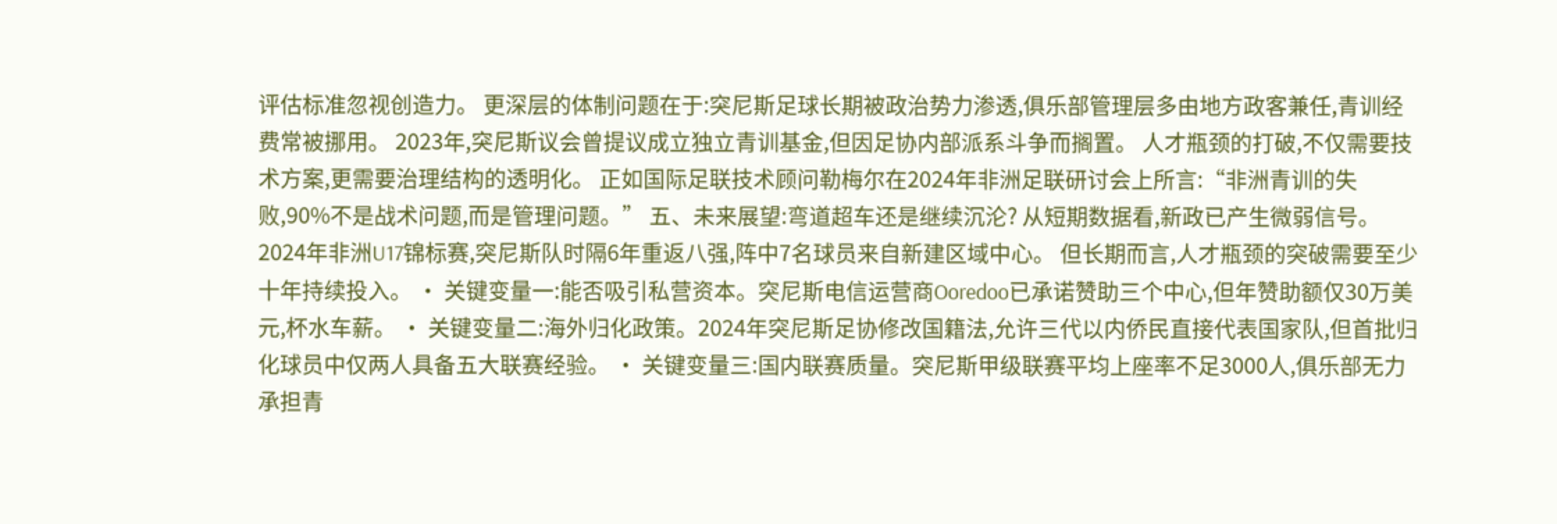评估标准忽视创造力。 更深层的体制问题在于:突尼斯足球长期被政治势力渗透,俱乐部管理层多由地方政客兼任,青训经费常被挪用。 2023年,突尼斯议会曾提议成立独立青训基金,但因足协内部派系斗争而搁置。 人才瓶颈的打破,不仅需要技术方案,更需要治理结构的透明化。 正如国际足联技术顾问勒梅尔在2024年非洲足联研讨会上所言:“非洲青训的失败,90%不是战术问题,而是管理问题。” 五、未来展望:弯道超车还是继续沉沦? 从短期数据看,新政已产生微弱信号。 2024年非洲U17锦标赛,突尼斯队时隔6年重返八强,阵中7名球员来自新建区域中心。 但长期而言,人才瓶颈的突破需要至少十年持续投入。 · 关键变量一:能否吸引私营资本。突尼斯电信运营商Ooredoo已承诺赞助三个中心,但年赞助额仅30万美元,杯水车薪。 · 关键变量二:海外归化政策。2024年突尼斯足协修改国籍法,允许三代以内侨民直接代表国家队,但首批归化球员中仅两人具备五大联赛经验。 · 关键变量三:国内联赛质量。突尼斯甲级联赛平均上座率不足3000人,俱乐部无力承担青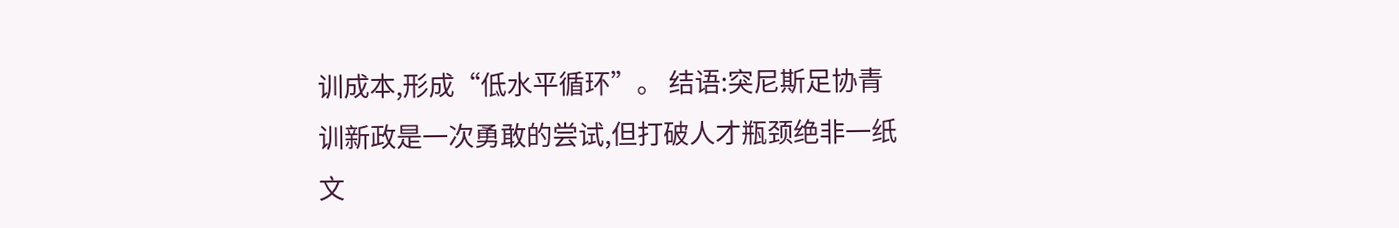训成本,形成“低水平循环”。 结语:突尼斯足协青训新政是一次勇敢的尝试,但打破人才瓶颈绝非一纸文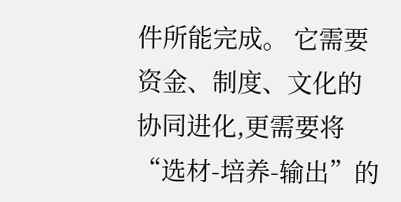件所能完成。 它需要资金、制度、文化的协同进化,更需要将“选材-培养-输出”的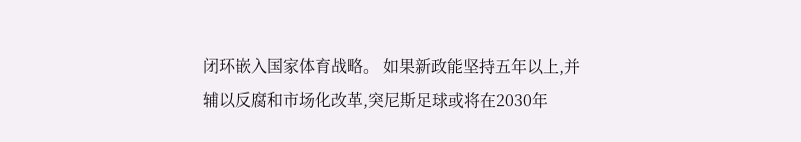闭环嵌入国家体育战略。 如果新政能坚持五年以上,并辅以反腐和市场化改革,突尼斯足球或将在2030年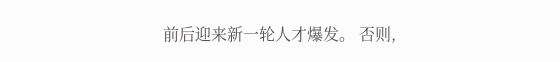前后迎来新一轮人才爆发。 否则,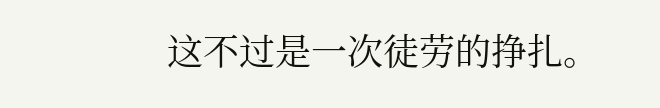这不过是一次徒劳的挣扎。